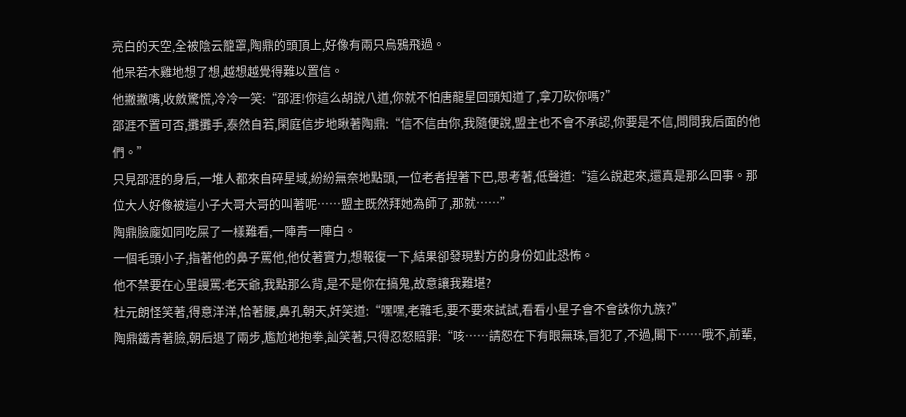亮白的天空,全被陰云籠罩,陶鼎的頭頂上,好像有兩只烏鴉飛過。
他呆若木雞地想了想,越想越覺得難以置信。
他撇撇嘴,收斂驚慌,冷冷一笑:“邵涯!你這么胡說八道,你就不怕唐龍星回頭知道了,拿刀砍你嗎?”
邵涯不置可否,攤攤手,泰然自若,閑庭信步地瞅著陶鼎:“信不信由你,我隨便說,盟主也不會不承認,你要是不信,問問我后面的他們。”
只見邵涯的身后,一堆人都來自碎星域,紛紛無奈地點頭,一位老者捏著下巴,思考著,低聲道:“這么說起來,還真是那么回事。那位大人好像被這小子大哥大哥的叫著呢……盟主既然拜她為師了,那就……”
陶鼎臉龐如同吃屎了一樣難看,一陣青一陣白。
一個毛頭小子,指著他的鼻子罵他,他仗著實力,想報復一下,結果卻發現對方的身份如此恐怖。
他不禁要在心里謾罵:老天爺,我點那么背,是不是你在搞鬼,故意讓我難堪?
杜元朗怪笑著,得意洋洋,恰著腰,鼻孔朝天,奸笑道:“嘿嘿,老雜毛,要不要來試試,看看小星子會不會誅你九族?”
陶鼎鐵青著臉,朝后退了兩步,尷尬地抱拳,訕笑著,只得忍怒賠罪:“咳……請恕在下有眼無珠,冒犯了,不過,閣下……哦不,前輩,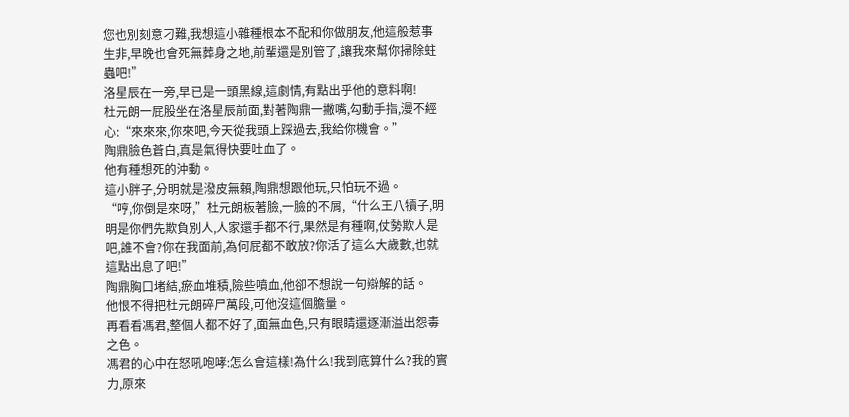您也別刻意刁難,我想這小雜種根本不配和你做朋友,他這般惹事生非,早晚也會死無葬身之地,前輩還是別管了,讓我來幫你掃除蛀蟲吧!”
洛星辰在一旁,早已是一頭黑線,這劇情,有點出乎他的意料啊!
杜元朗一屁股坐在洛星辰前面,對著陶鼎一撇嘴,勾動手指,漫不經心:“來來來,你來吧,今天從我頭上踩過去,我給你機會。”
陶鼎臉色蒼白,真是氣得快要吐血了。
他有種想死的沖動。
這小胖子,分明就是潑皮無賴,陶鼎想跟他玩,只怕玩不過。
“哼,你倒是來呀,”杜元朗板著臉,一臉的不屑,“什么王八犢子,明明是你們先欺負別人,人家還手都不行,果然是有種啊,仗勢欺人是吧,誰不會?你在我面前,為何屁都不敢放?你活了這么大歲數,也就這點出息了吧!”
陶鼎胸口堵結,瘀血堆積,險些噴血,他卻不想說一句辯解的話。
他恨不得把杜元朗碎尸萬段,可他沒這個膽量。
再看看馮君,整個人都不好了,面無血色,只有眼睛還逐漸溢出怨毒之色。
馮君的心中在怒吼咆哮:怎么會這樣!為什么!我到底算什么?我的實力,原來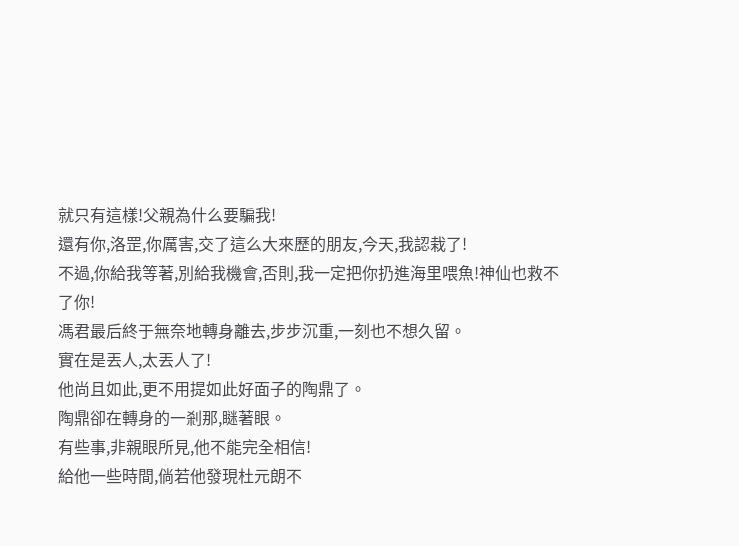就只有這樣!父親為什么要騙我!
還有你,洛罡,你厲害,交了這么大來歷的朋友,今天,我認栽了!
不過,你給我等著,別給我機會,否則,我一定把你扔進海里喂魚!神仙也救不了你!
馮君最后終于無奈地轉身離去,步步沉重,一刻也不想久留。
實在是丟人,太丟人了!
他尚且如此,更不用提如此好面子的陶鼎了。
陶鼎卻在轉身的一剎那,瞇著眼。
有些事,非親眼所見,他不能完全相信!
給他一些時間,倘若他發現杜元朗不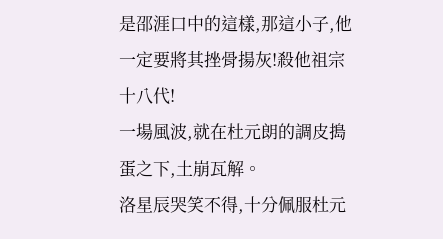是邵涯口中的這樣,那這小子,他一定要將其挫骨揚灰!殺他祖宗十八代!
一場風波,就在杜元朗的調皮搗蛋之下,土崩瓦解。
洛星辰哭笑不得,十分佩服杜元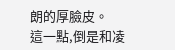朗的厚臉皮。
這一點,倒是和凌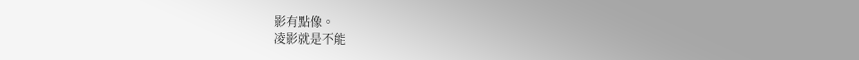影有點像。
凌影就是不能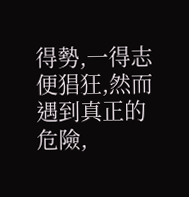得勢,一得志便猖狂,然而遇到真正的危險,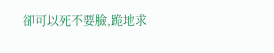卻可以死不要臉,跪地求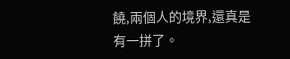饒,兩個人的境界,還真是有一拼了。